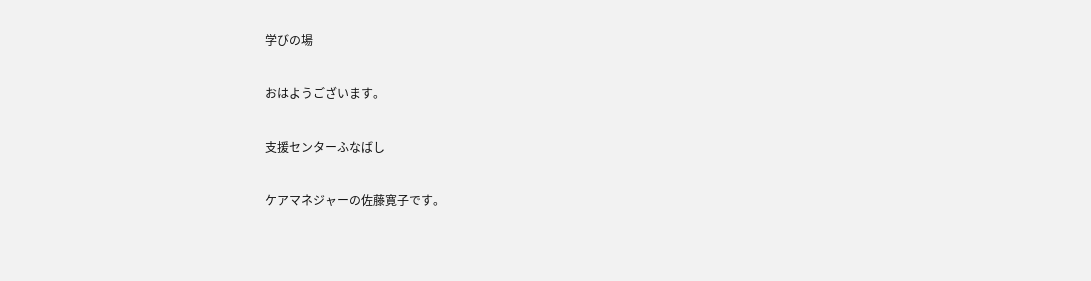学びの場

おはようございます。

支援センターふなばし

ケアマネジャーの佐藤寛子です。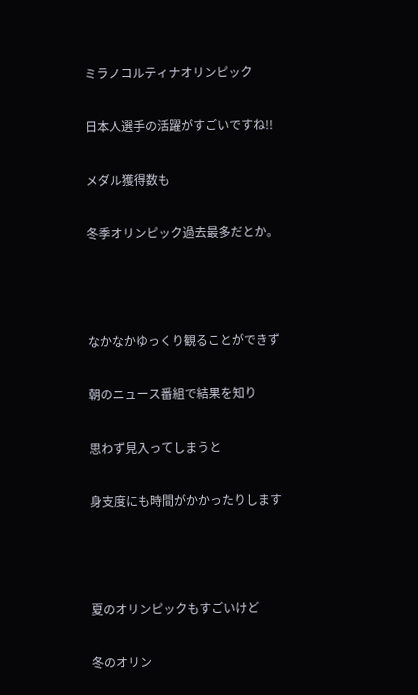ミラノコルティナオリンピック

日本人選手の活躍がすごいですね!!

メダル獲得数も

冬季オリンピック過去最多だとか。



なかなかゆっくり観ることができず

朝のニュース番組で結果を知り

思わず見入ってしまうと

身支度にも時間がかかったりします



夏のオリンピックもすごいけど

冬のオリン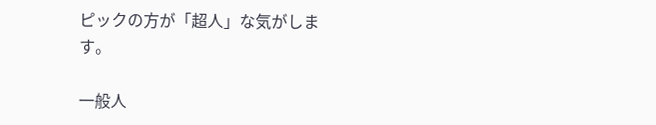ピックの方が「超人」な気がします。

一般人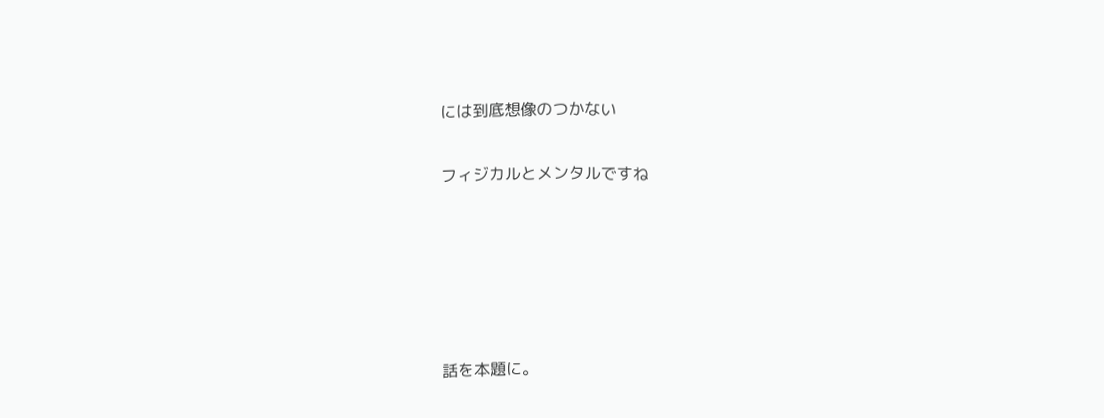には到底想像のつかない

フィジカルとメンタルですね





話を本題に。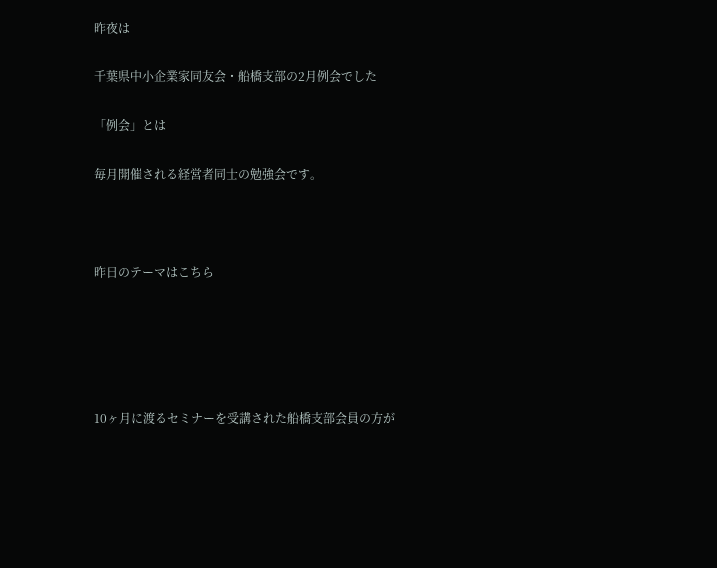昨夜は

千葉県中小企業家同友会・船橋支部の2月例会でした

「例会」とは

毎月開催される経営者同士の勉強会です。



昨日のテーマはこちら





10ヶ月に渡るセミナーを受講された船橋支部会員の方が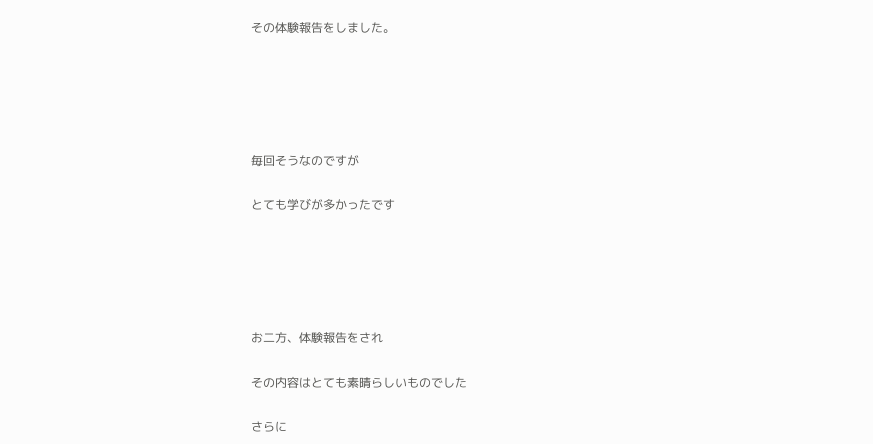その体験報告をしました。





毎回そうなのですが

とても学びが多かったです





お二方、体験報告をされ

その内容はとても素晴らしいものでした

さらに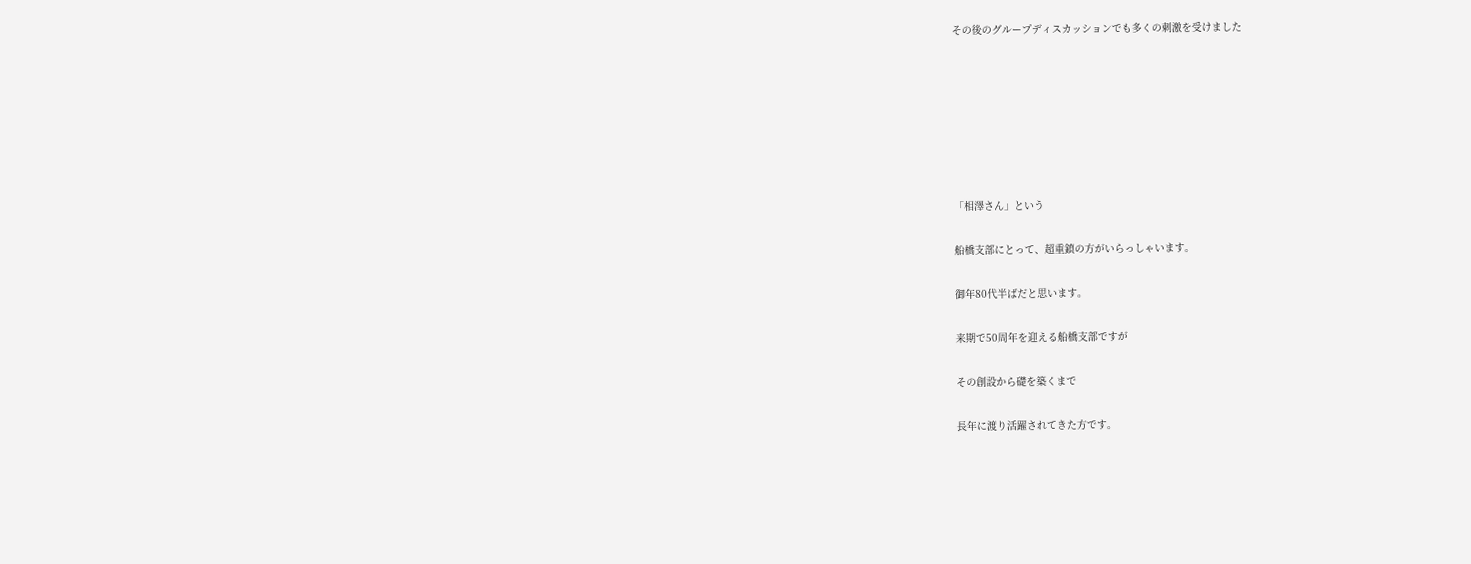その後のグループディスカッションでも多くの刺激を受けました







「相澤さん」という

船橋支部にとって、超重鎮の方がいらっしゃいます。

御年80代半ばだと思います。

来期で50周年を迎える船橋支部ですが

その創設から礎を築くまで

長年に渡り活躍されてきた方です。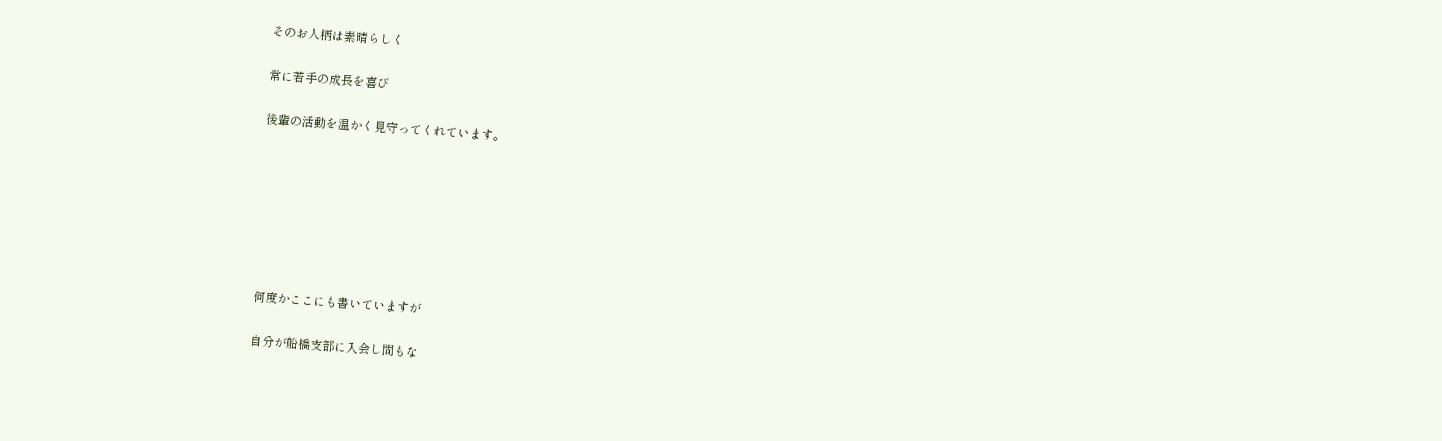そのお人柄は素晴らしく

常に若手の成長を喜び

後輩の活動を温かく見守ってくれています。







何度かここにも書いていますが

自分が船橋支部に入会し間もな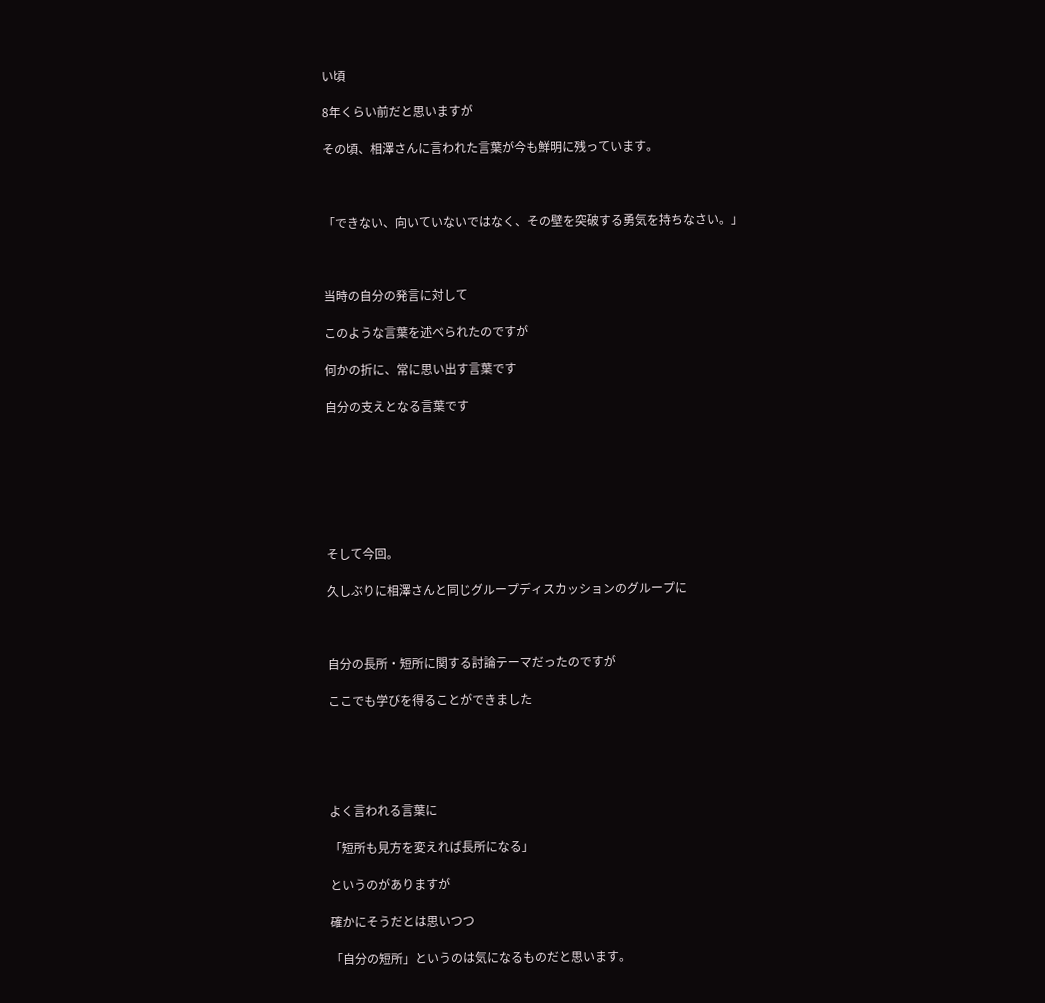い頃

8年くらい前だと思いますが

その頃、相澤さんに言われた言葉が今も鮮明に残っています。



「できない、向いていないではなく、その壁を突破する勇気を持ちなさい。」



当時の自分の発言に対して

このような言葉を述べられたのですが

何かの折に、常に思い出す言葉です

自分の支えとなる言葉です







そして今回。

久しぶりに相澤さんと同じグループディスカッションのグループに



自分の長所・短所に関する討論テーマだったのですが

ここでも学びを得ることができました





よく言われる言葉に

「短所も見方を変えれば長所になる」

というのがありますが

確かにそうだとは思いつつ

「自分の短所」というのは気になるものだと思います。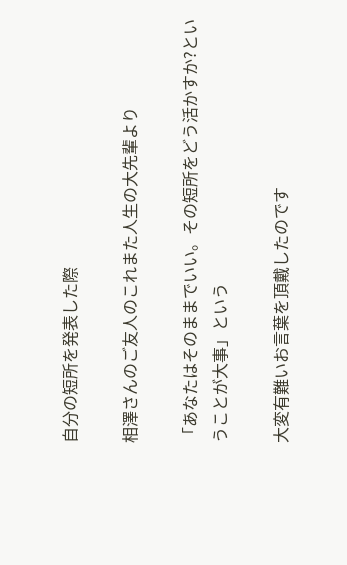自分の短所を発表した際

相澤さんのご友人のこれまた人生の大先輩より

「あなたはそのままでいい。その短所をどう活かすか?ということが大事」という

大変有難いお言葉を頂戴したのです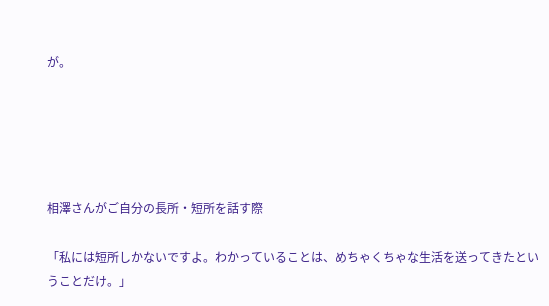が。





相澤さんがご自分の長所・短所を話す際

「私には短所しかないですよ。わかっていることは、めちゃくちゃな生活を送ってきたということだけ。」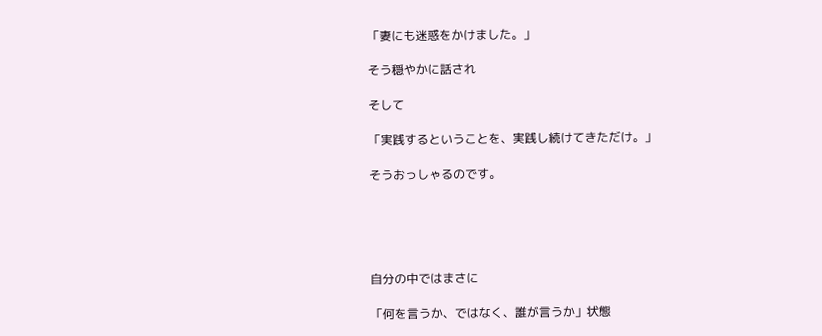「妻にも迷惑をかけました。」

そう穏やかに話され

そして

「実践するということを、実践し続けてきただけ。」

そうおっしゃるのです。





自分の中ではまさに

「何を言うか、ではなく、誰が言うか」状態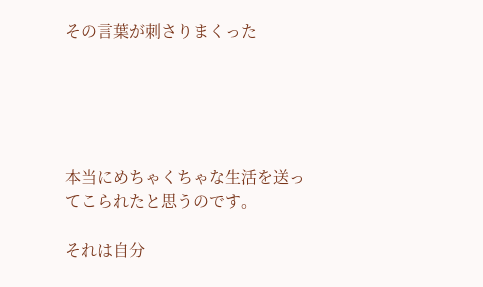その言葉が刺さりまくった





本当にめちゃくちゃな生活を送ってこられたと思うのです。

それは自分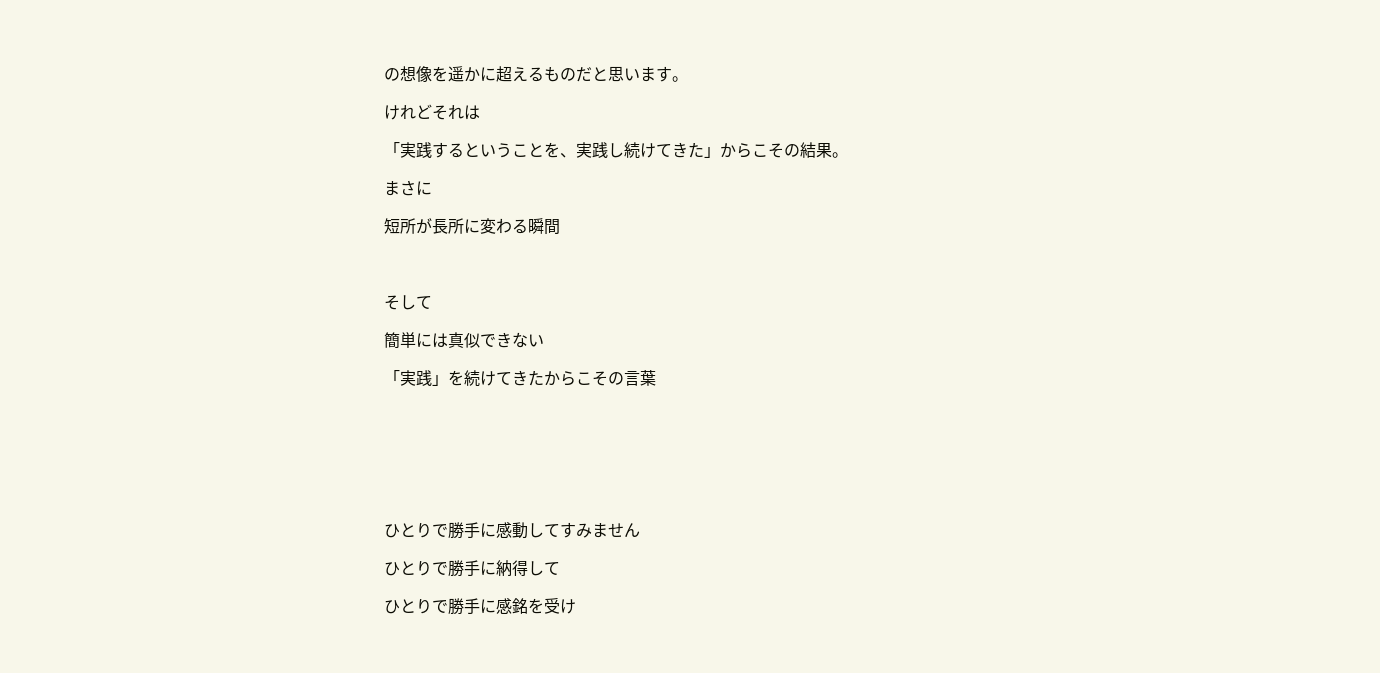の想像を遥かに超えるものだと思います。

けれどそれは

「実践するということを、実践し続けてきた」からこその結果。

まさに

短所が長所に変わる瞬間



そして

簡単には真似できない

「実践」を続けてきたからこその言葉







ひとりで勝手に感動してすみません

ひとりで勝手に納得して

ひとりで勝手に感銘を受け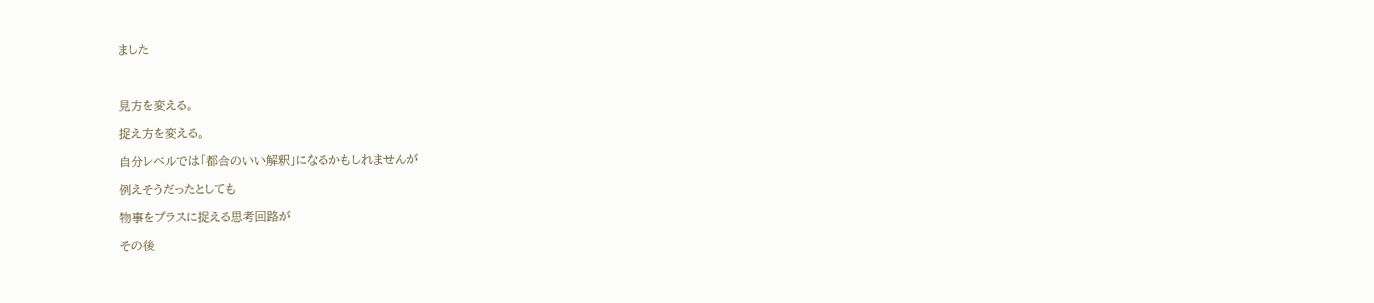ました



見方を変える。

捉え方を変える。

自分レベルでは「都合のいい解釈」になるかもしれませんが

例えそうだったとしても

物事をプラスに捉える思考回路が

その後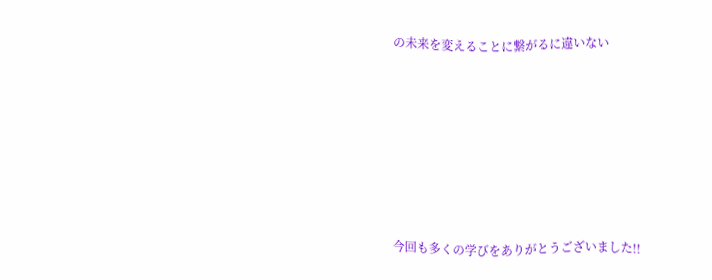の未来を変えることに繋がるに違いない







今回も多くの学びをありがとうございました!!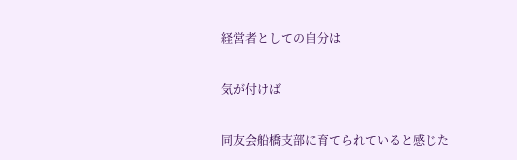経営者としての自分は

気が付けば

同友会船橋支部に育てられていると感じた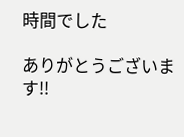時間でした

ありがとうございます!!